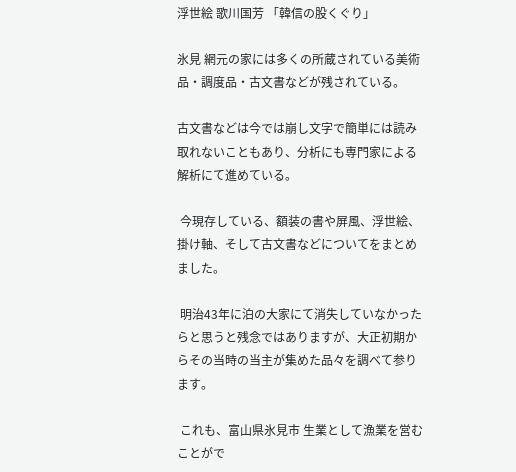浮世絵 歌川国芳 「韓信の股くぐり」

氷見 網元の家には多くの所蔵されている美術品・調度品・古文書などが残されている。

古文書などは今では崩し文字で簡単には読み取れないこともあり、分析にも専門家による解析にて進めている。

 今現存している、額装の書や屏風、浮世絵、掛け軸、そして古文書などについてをまとめました。

 明治43年に泊の大家にて消失していなかったらと思うと残念ではありますが、大正初期からその当時の当主が集めた品々を調べて参ります。

 これも、富山県氷見市 生業として漁業を営むことがで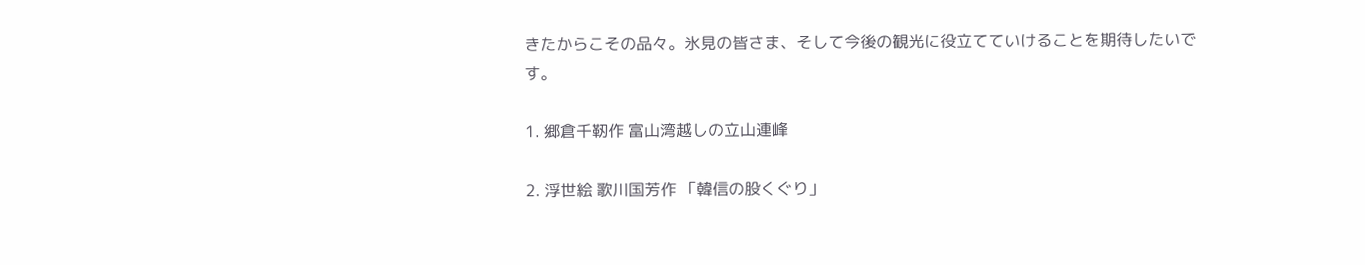きたからこその品々。氷見の皆さま、そして今後の観光に役立てていけることを期待したいです。

1. 郷倉千靭作 富山湾越しの立山連峰

2. 浮世絵 歌川国芳作 「韓信の股くぐり」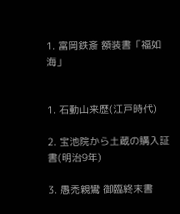1. 富岡鉄斎 額装書「福如海」


1. 石動山来歴(江戸時代)

2. 宝池院から土蔵の購入証書(明治9年)

3. 愚禿親鸞 御臨終末書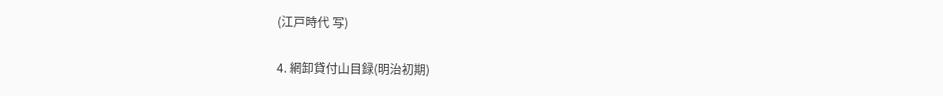(江戸時代 写)

4. 網卸貸付山目録(明治初期)